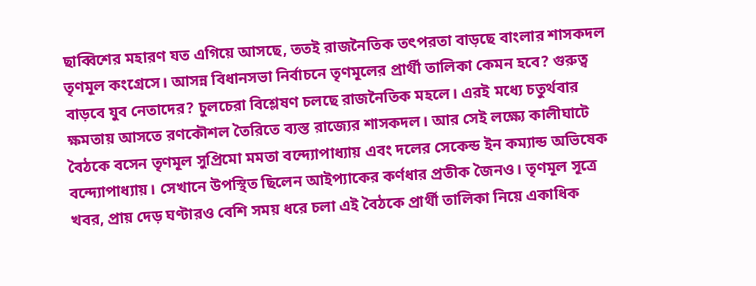ছাব্বিশের মহারণ যত এগিয়ে আসছে, ততই রাজনৈতিক তৎপরতা বাড়ছে বাংলার শাসকদল তৃণমূল কংগ্রেসে। আসন্ন বিধানসভা নির্বাচনে তৃণমূলের প্রার্থী তালিকা কেমন হবে? গুরুত্ব বাড়বে যুব নেতাদের? চুলচেরা বিশ্লেষণ চলছে রাজনৈতিক মহলে। এরই মধ্যে চতুর্থবার ক্ষমতায় আসতে রণকৌশল তৈরিতে ব্যস্ত রাজ্যের শাসকদল। আর সেই লক্ষ্যে কালীঘাটে বৈঠকে বসেন তৃণমূল সুপ্রিমো মমতা বন্দ্যোপাধ্যায় এবং দলের সেকেন্ড ইন কম্যান্ড অভিষেক বন্দ্যোপাধ্যায়। সেখানে উপস্থিত ছিলেন আইপ্যাকের কর্ণধার প্রতীক জৈনও। তৃণমূল সূত্রে খবর, প্রায় দেড় ঘণ্টারও বেশি সময় ধরে চলা এই বৈঠকে প্রার্থী তালিকা নিয়ে একাধিক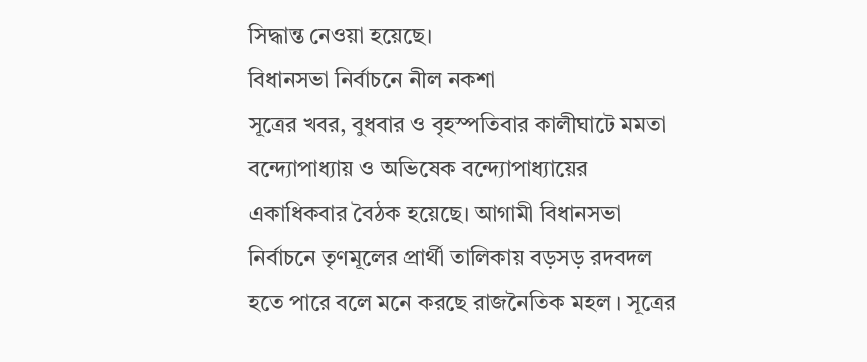সিদ্ধান্ত নেওয়া হয়েছে।
বিধানসভা নির্বাচনে নীল নকশা
সূত্রের খবর, বুধবার ও বৃহস্পতিবার কালীঘাটে মমতা বন্দ্যোপাধ্যায় ও অভিষেক বন্দ্যোপাধ্যায়ের একাধিকবার বৈঠক হয়েছে। আগামী বিধানসভা নির্বাচনে তৃণমূলের প্রার্থী তালিকায় বড়সড় রদবদল হতে পারে বলে মনে করছে রাজনৈতিক মহল । সূত্রের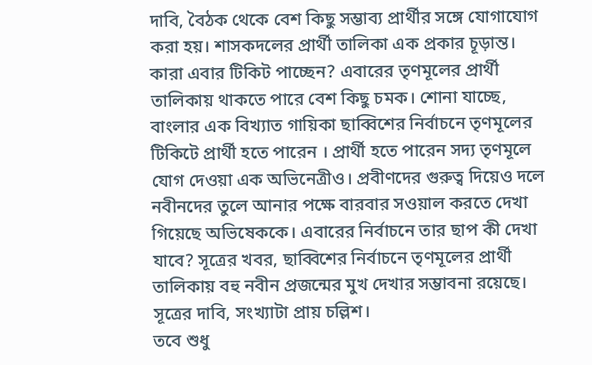দাবি, বৈঠক থেকে বেশ কিছু সম্ভাব্য প্রার্থীর সঙ্গে যোগাযোগ করা হয়। শাসকদলের প্রার্থী তালিকা এক প্রকার চূড়ান্ত। কারা এবার টিকিট পাচ্ছেন? এবারের তৃণমূলের প্রার্থী তালিকায় থাকতে পারে বেশ কিছু চমক। শোনা যাচ্ছে, বাংলার এক বিখ্যাত গায়িকা ছাব্বিশের নির্বাচনে তৃণমূলের টিকিটে প্রার্থী হতে পারেন । প্রার্থী হতে পারেন সদ্য তৃণমূলে যোগ দেওয়া এক অভিনেত্রীও। প্রবীণদের গুরুত্ব দিয়েও দলে নবীনদের তুলে আনার পক্ষে বারবার সওয়াল করতে দেখা গিয়েছে অভিষেককে। এবারের নির্বাচনে তার ছাপ কী দেখা যাবে? সূত্রের খবর, ছাব্বিশের নির্বাচনে তৃণমূলের প্রার্থী তালিকায় বহু নবীন প্রজন্মের মুখ দেখার সম্ভাবনা রয়েছে। সূত্রের দাবি, সংখ্যাটা প্রায় চল্লিশ।
তবে শুধু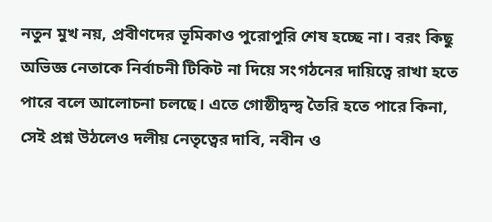নতুন মুখ নয়, প্রবীণদের ভূমিকাও পুরোপুরি শেষ হচ্ছে না। বরং কিছু অভিজ্ঞ নেতাকে নির্বাচনী টিকিট না দিয়ে সংগঠনের দায়িত্বে রাখা হতে পারে বলে আলোচনা চলছে। এতে গোষ্ঠীদ্বন্দ্ব তৈরি হতে পারে কিনা, সেই প্রশ্ন উঠলেও দলীয় নেতৃত্বের দাবি, নবীন ও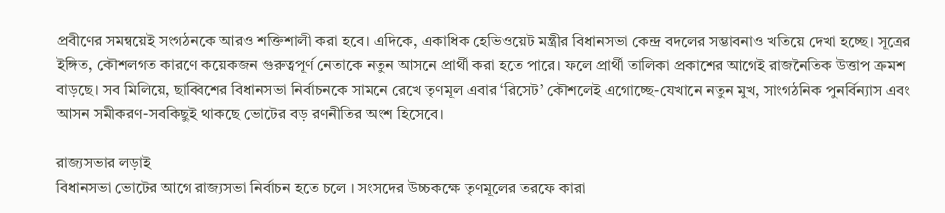প্রবীণের সমন্বয়েই সংগঠনকে আরও শক্তিশালী করা হবে। এদিকে, একাধিক হেভিওয়েট মন্ত্রীর বিধানসভা কেন্দ্র বদলের সম্ভাবনাও খতিয়ে দেখা হচ্ছে। সূত্রের ইঙ্গিত, কৌশলগত কারণে কয়েকজন গুরুত্বপূর্ণ নেতাকে নতুন আসনে প্রার্থী করা হতে পারে। ফলে প্রার্থী তালিকা প্রকাশের আগেই রাজনৈতিক উত্তাপ ক্রমশ বাড়ছে। সব মিলিয়ে, ছাব্বিশের বিধানসভা নির্বাচনকে সামনে রেখে তৃণমূল এবার ‘রিসেট’ কৌশলেই এগোচ্ছে-যেখানে নতুন মুখ, সাংগঠনিক পুনর্বিন্যাস এবং আসন সমীকরণ-সবকিছুই থাকছে ভোটের বড় রণনীতির অংশ হিসেবে।

রাজ্যসভার লড়াই
বিধানসভা ভোটের আগে রাজ্যসভা নির্বাচন হতে চলে । সংসদের উচ্চকক্ষে তৃণমূলের তরফে কারা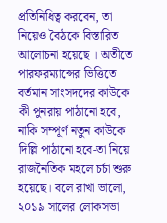প্রতিনিধিত্ব করবেন, তা নিয়েও বৈঠকে বিস্তারিত আলোচনা হয়েছে । অতীতে পারফরম্যান্সের ভিত্তিতে বর্তমান সাংসদদের কাউকে কী পুনরায় পাঠানো হবে, নাকি সম্পূর্ণ নতুন কাউকে দিল্লি পাঠানো হবে-তা নিয়ে রাজনৈতিক মহলে চর্চা শুরু হয়েছে। বলে রাখা ভালো, ২০১৯ সালের লোকসভা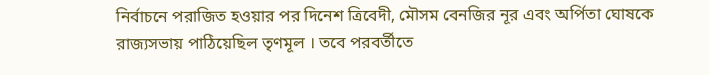নির্বাচনে পরাজিত হওয়ার পর দিনেশ ত্রিবেদী, মৌসম বেনজির নূর এবং অর্পিতা ঘোষকে রাজ্যসভায় পাঠিয়েছিল তৃণমূল । তবে পরবর্তীতে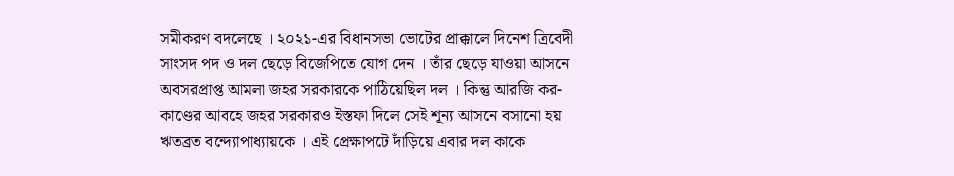সমীকরণ বদলেছে । ২০২১-এর বিধানসভা ভোটের প্রাক্কালে দিনেশ ত্রিবেদী সাংসদ পদ ও দল ছেড়ে বিজেপিতে যোগ দেন । তাঁর ছেড়ে যাওয়া আসনে অবসরপ্রাপ্ত আমলা জহর সরকারকে পাঠিয়েছিল দল । কিন্তু আরজি কর-কাণ্ডের আবহে জহর সরকারও ইস্তফা দিলে সেই শূন্য আসনে বসানো হয় ঋতব্রত বন্দ্যোপাধ্যায়কে । এই প্রেক্ষাপটে দাঁড়িয়ে এবার দল কাকে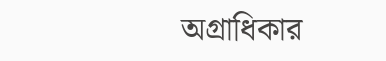অগ্রাধিকার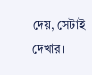দেয়, সেটাই দেখার।